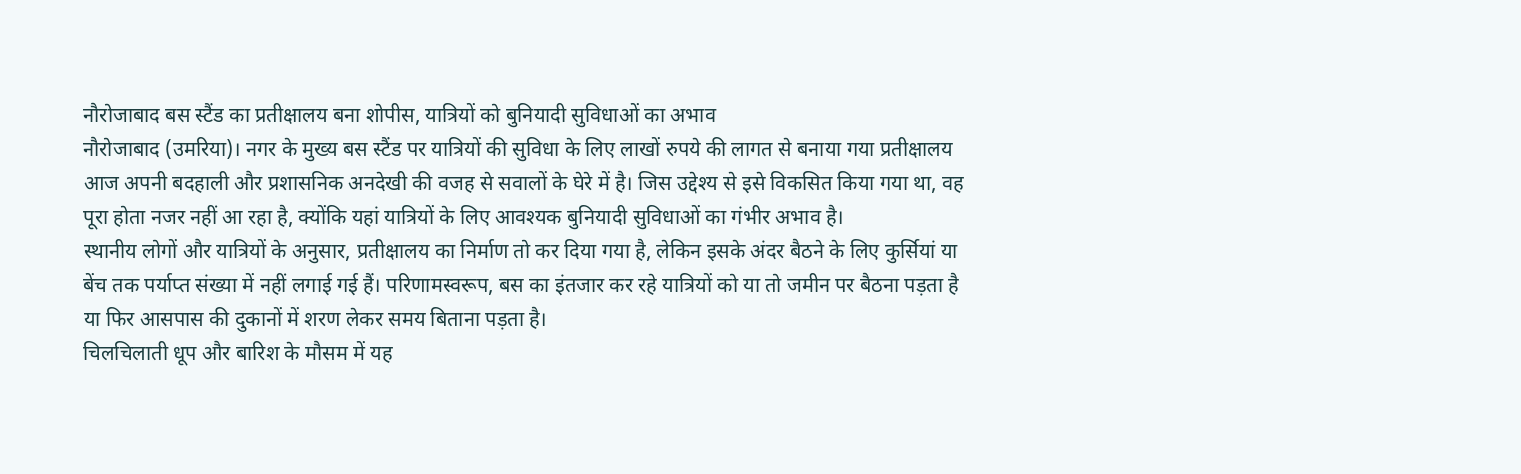नौरोजाबाद बस स्टैंड का प्रतीक्षालय बना शोपीस, यात्रियों को बुनियादी सुविधाओं का अभाव
नौरोजाबाद (उमरिया)। नगर के मुख्य बस स्टैंड पर यात्रियों की सुविधा के लिए लाखों रुपये की लागत से बनाया गया प्रतीक्षालय आज अपनी बदहाली और प्रशासनिक अनदेखी की वजह से सवालों के घेरे में है। जिस उद्देश्य से इसे विकसित किया गया था, वह पूरा होता नजर नहीं आ रहा है, क्योंकि यहां यात्रियों के लिए आवश्यक बुनियादी सुविधाओं का गंभीर अभाव है।
स्थानीय लोगों और यात्रियों के अनुसार, प्रतीक्षालय का निर्माण तो कर दिया गया है, लेकिन इसके अंदर बैठने के लिए कुर्सियां या बेंच तक पर्याप्त संख्या में नहीं लगाई गई हैं। परिणामस्वरूप, बस का इंतजार कर रहे यात्रियों को या तो जमीन पर बैठना पड़ता है या फिर आसपास की दुकानों में शरण लेकर समय बिताना पड़ता है।
चिलचिलाती धूप और बारिश के मौसम में यह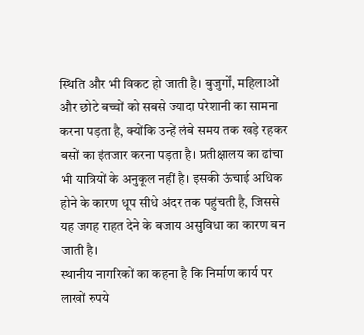स्थिति और भी विकट हो जाती है। बुजुर्गों, महिलाओं और छोटे बच्चों को सबसे ज्यादा परेशानी का सामना करना पड़ता है, क्योंकि उन्हें लंबे समय तक खड़े रहकर बसों का इंतजार करना पड़ता है। प्रतीक्षालय का ढांचा भी यात्रियों के अनुकूल नहीं है। इसकी ऊंचाई अधिक होने के कारण धूप सीधे अंदर तक पहुंचती है, जिससे यह जगह राहत देने के बजाय असुविधा का कारण बन जाती है।
स्थानीय नागरिकों का कहना है कि निर्माण कार्य पर लाखों रुपये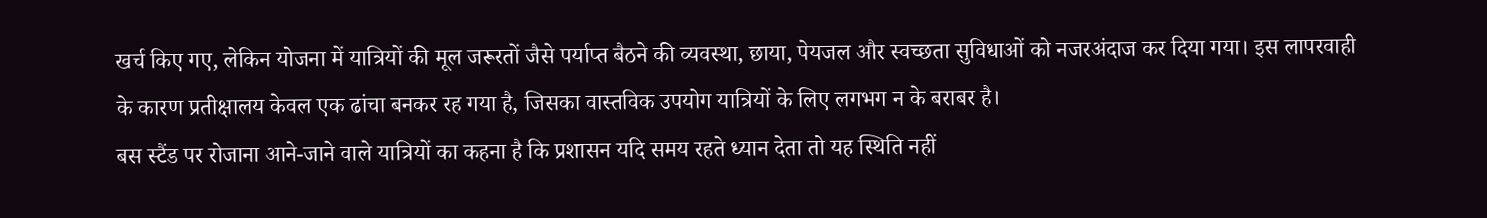खर्च किए गए, लेकिन योजना में यात्रियों की मूल जरूरतों जैसे पर्याप्त बैठने की व्यवस्था, छाया, पेयजल और स्वच्छता सुविधाओं को नजरअंदाज कर दिया गया। इस लापरवाही के कारण प्रतीक्षालय केवल एक ढांचा बनकर रह गया है, जिसका वास्तविक उपयोग यात्रियों के लिए लगभग न के बराबर है।
बस स्टैंड पर रोजाना आने-जाने वाले यात्रियों का कहना है कि प्रशासन यदि समय रहते ध्यान देता तो यह स्थिति नहीं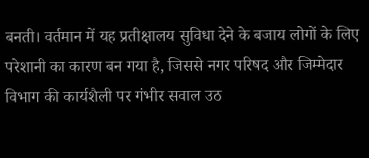बनती। वर्तमान में यह प्रतीक्षालय सुविधा देने के बजाय लोगों के लिए परेशानी का कारण बन गया है, जिससे नगर परिषद और जिम्मेदार विभाग की कार्यशैली पर गंभीर सवाल उठ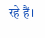रहे हैं।